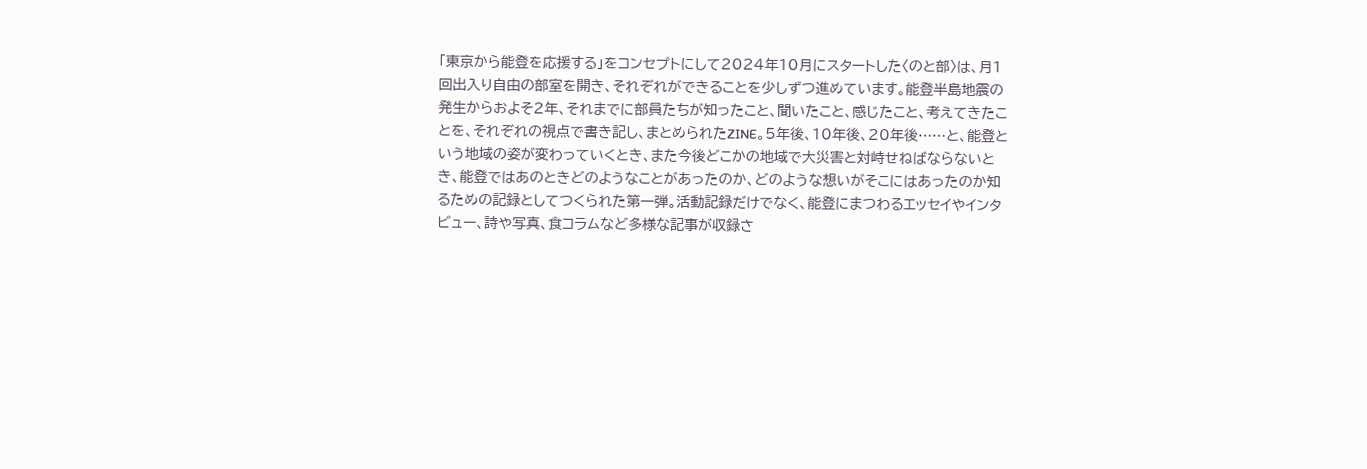「東京から能登を応援する」をコンセプトにして2024年10月にスタートした〈のと部〉は、月1回出入り自由の部室を開き、それぞれができることを少しずつ進めています。能登半島地震の発生からおよそ2年、それまでに部員たちが知ったこと、聞いたこと、感じたこと、考えてきたことを、それぞれの視点で書き記し、まとめられたZINE。5年後、10年後、20年後……と、能登という地域の姿が変わっていくとき、また今後どこかの地域で大災害と対峙せねばならないとき、能登ではあのときどのようなことがあったのか、どのような想いがそこにはあったのか知るための記録としてつくられた第一弾。活動記録だけでなく、能登にまつわるエッセイやインタビュー、詩や写真、食コラムなど多様な記事が収録さ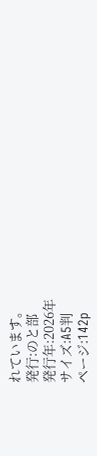れています。
発行:のと部
発行年:2026年
サイズ:A5判
ページ:142p